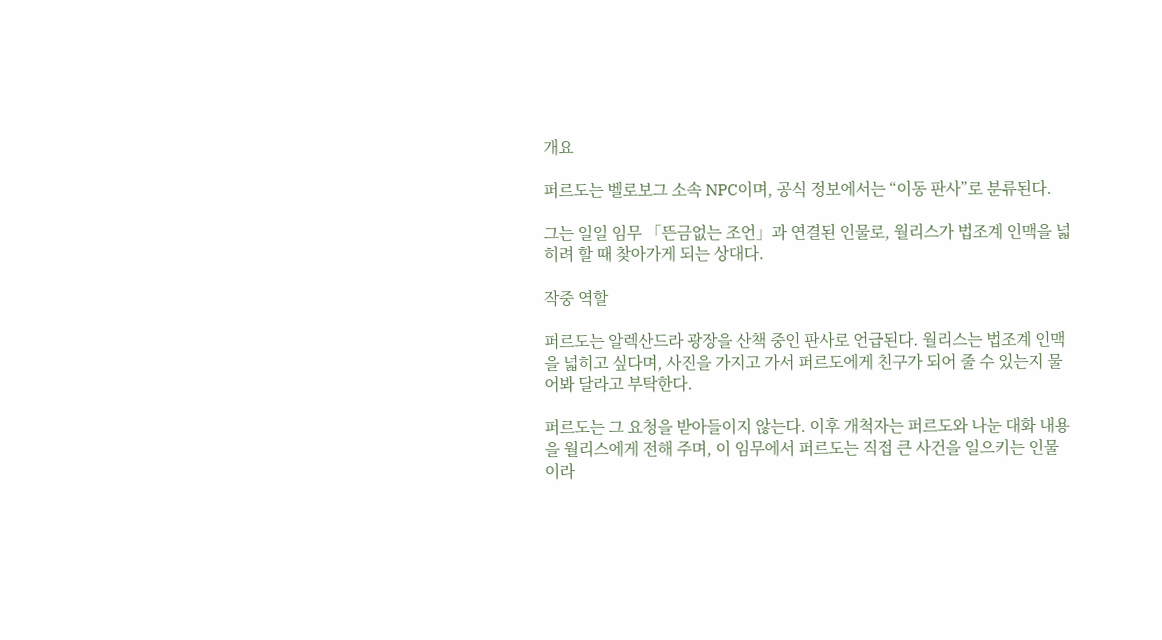개요

퍼르도는 벨로보그 소속 NPC이며, 공식 정보에서는 “이동 판사”로 분류된다.

그는 일일 임무 「뜬금없는 조언」과 연결된 인물로, 월리스가 법조계 인맥을 넓히려 할 때 찾아가게 되는 상대다.

작중 역할

퍼르도는 알렉산드라 광장을 산책 중인 판사로 언급된다. 월리스는 법조계 인맥을 넓히고 싶다며, 사진을 가지고 가서 퍼르도에게 친구가 되어 줄 수 있는지 물어봐 달라고 부탁한다.

퍼르도는 그 요청을 받아들이지 않는다. 이후 개척자는 퍼르도와 나눈 대화 내용을 월리스에게 전해 주며, 이 임무에서 퍼르도는 직접 큰 사건을 일으키는 인물이라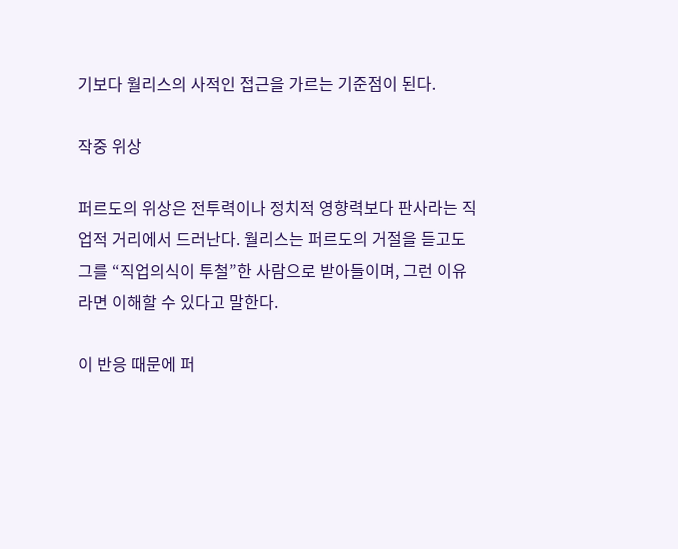기보다 월리스의 사적인 접근을 가르는 기준점이 된다.

작중 위상

퍼르도의 위상은 전투력이나 정치적 영향력보다 판사라는 직업적 거리에서 드러난다. 월리스는 퍼르도의 거절을 듣고도 그를 “직업의식이 투철”한 사람으로 받아들이며, 그런 이유라면 이해할 수 있다고 말한다.

이 반응 때문에 퍼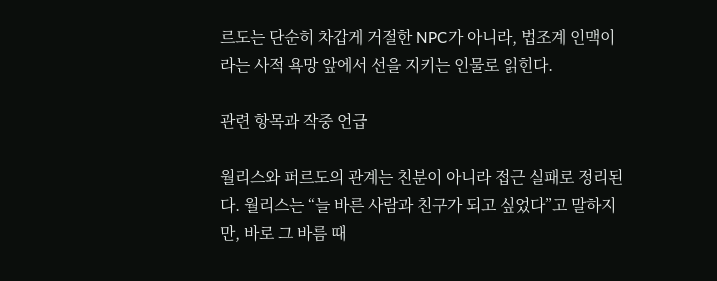르도는 단순히 차갑게 거절한 NPC가 아니라, 법조계 인맥이라는 사적 욕망 앞에서 선을 지키는 인물로 읽힌다.

관련 항목과 작중 언급

월리스와 퍼르도의 관계는 친분이 아니라 접근 실패로 정리된다. 월리스는 “늘 바른 사람과 친구가 되고 싶었다”고 말하지만, 바로 그 바름 때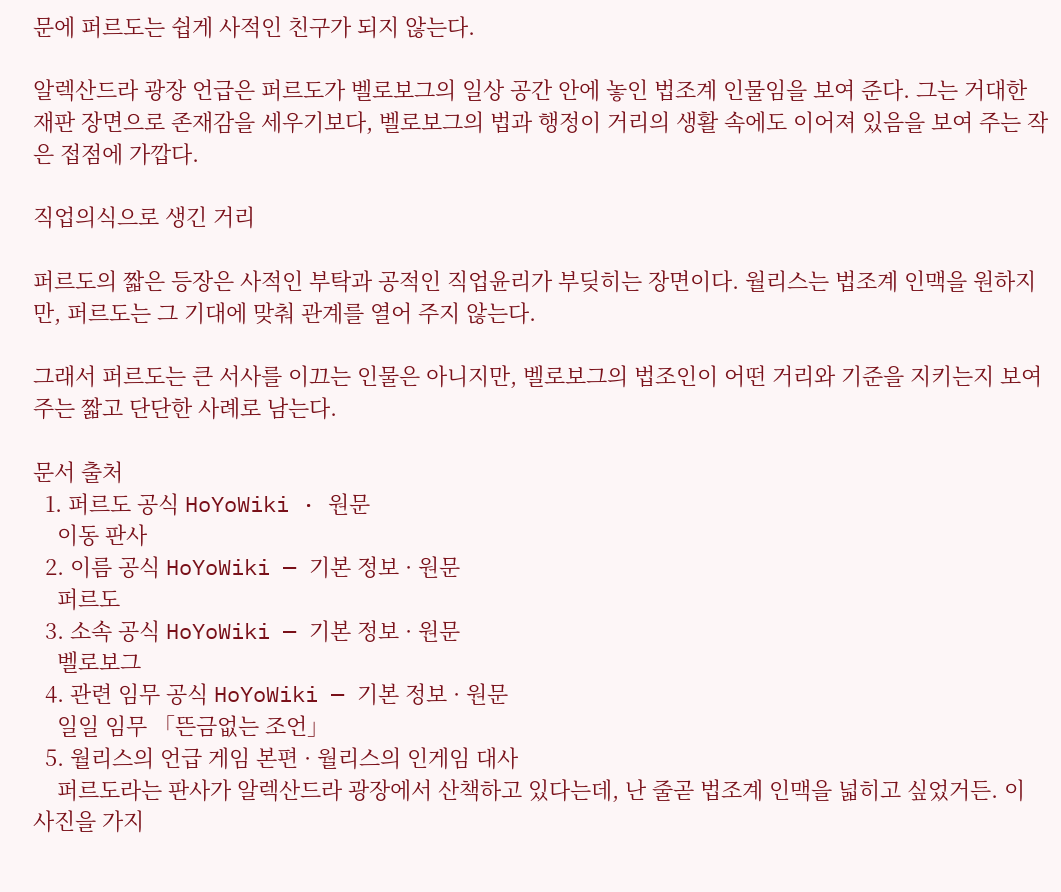문에 퍼르도는 쉽게 사적인 친구가 되지 않는다.

알렉산드라 광장 언급은 퍼르도가 벨로보그의 일상 공간 안에 놓인 법조계 인물임을 보여 준다. 그는 거대한 재판 장면으로 존재감을 세우기보다, 벨로보그의 법과 행정이 거리의 생활 속에도 이어져 있음을 보여 주는 작은 접점에 가깝다.

직업의식으로 생긴 거리

퍼르도의 짧은 등장은 사적인 부탁과 공적인 직업윤리가 부딪히는 장면이다. 월리스는 법조계 인맥을 원하지만, 퍼르도는 그 기대에 맞춰 관계를 열어 주지 않는다.

그래서 퍼르도는 큰 서사를 이끄는 인물은 아니지만, 벨로보그의 법조인이 어떤 거리와 기준을 지키는지 보여 주는 짧고 단단한 사례로 남는다.

문서 출처
  1. 퍼르도 공식 HoYoWiki · 원문
    이동 판사
  2. 이름 공식 HoYoWiki — 기본 정보 · 원문
    퍼르도
  3. 소속 공식 HoYoWiki — 기본 정보 · 원문
    벨로보그
  4. 관련 임무 공식 HoYoWiki — 기본 정보 · 원문
    일일 임무 「뜬금없는 조언」
  5. 월리스의 언급 게임 본편 · 월리스의 인게임 대사
    퍼르도라는 판사가 알렉산드라 광장에서 산책하고 있다는데, 난 줄곧 법조계 인맥을 넓히고 싶었거든. 이 사진을 가지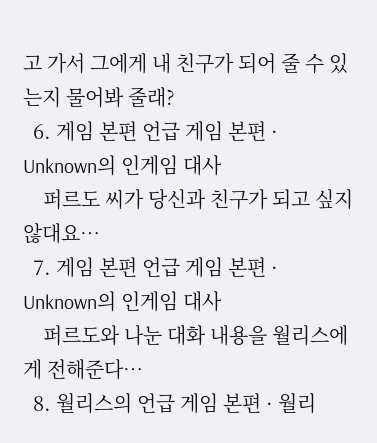고 가서 그에게 내 친구가 되어 줄 수 있는지 물어봐 줄래?
  6. 게임 본편 언급 게임 본편 · Unknown의 인게임 대사
    퍼르도 씨가 당신과 친구가 되고 싶지 않대요…
  7. 게임 본편 언급 게임 본편 · Unknown의 인게임 대사
    퍼르도와 나눈 대화 내용을 월리스에게 전해준다…
  8. 월리스의 언급 게임 본편 · 월리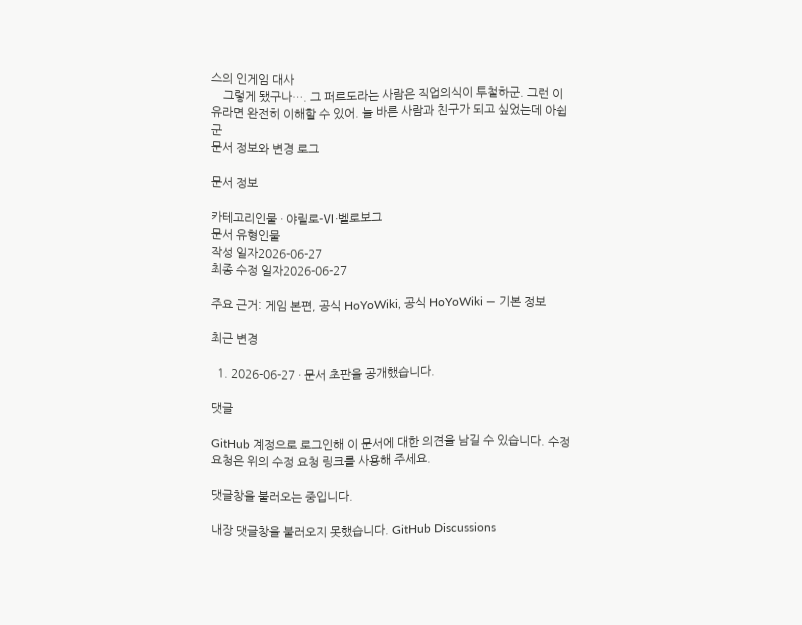스의 인게임 대사
    그렇게 됐구나…. 그 퍼르도라는 사람은 직업의식이 투철하군. 그런 이유라면 완전히 이해할 수 있어. 늘 바른 사람과 친구가 되고 싶었는데 아쉽군
문서 정보와 변경 로그

문서 정보

카테고리인물 · 야릴로-Ⅵ·벨로보그
문서 유형인물
작성 일자2026-06-27
최종 수정 일자2026-06-27

주요 근거: 게임 본편, 공식 HoYoWiki, 공식 HoYoWiki — 기본 정보

최근 변경

  1. 2026-06-27 · 문서 초판을 공개했습니다.

댓글

GitHub 계정으로 로그인해 이 문서에 대한 의견을 남길 수 있습니다. 수정 요청은 위의 수정 요청 링크를 사용해 주세요.

댓글창을 불러오는 중입니다.

내장 댓글창을 불러오지 못했습니다. GitHub Discussions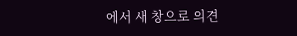에서 새 창으로 의견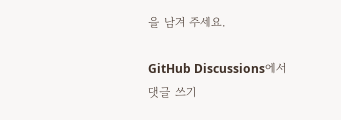을 남겨 주세요.

GitHub Discussions에서 댓글 쓰기